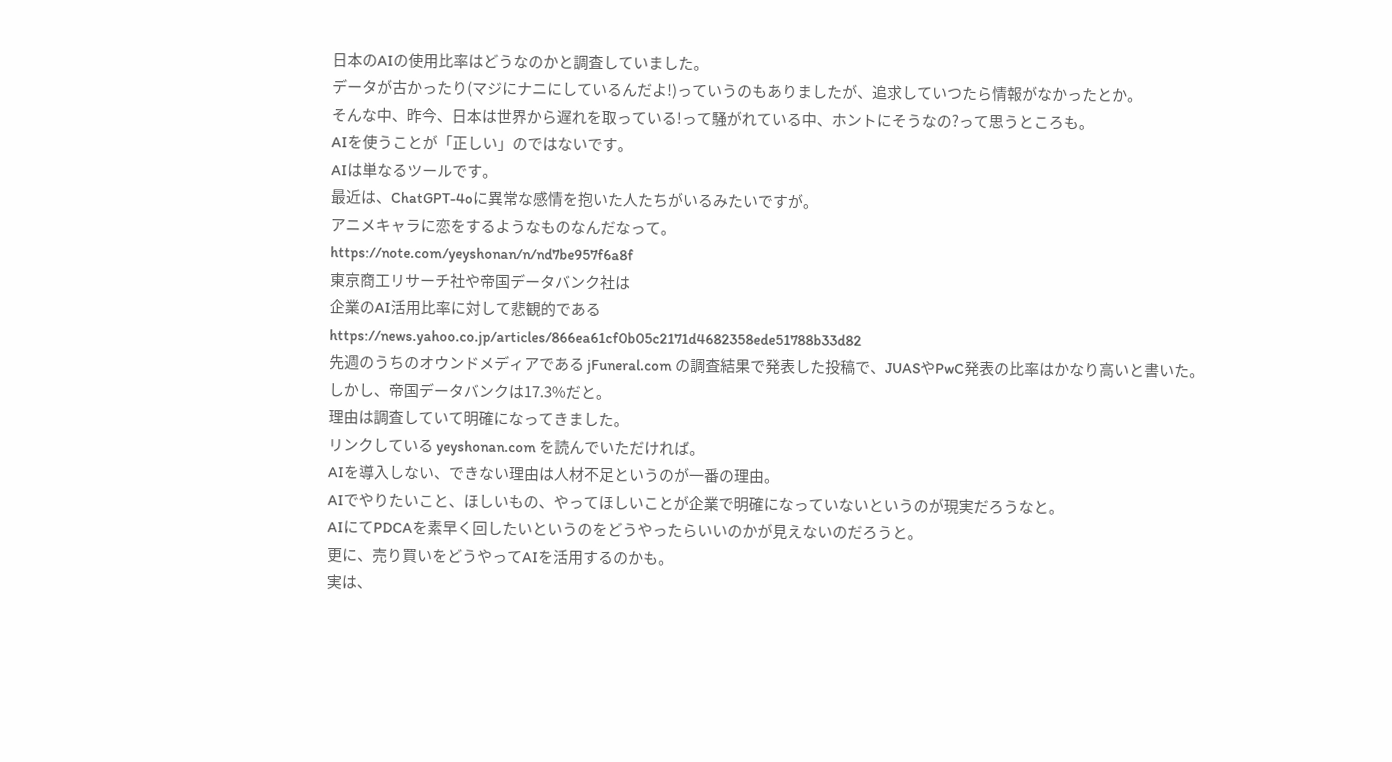日本のAIの使用比率はどうなのかと調査していました。
データが古かったり(マジにナニにしているんだよ!)っていうのもありましたが、追求していつたら情報がなかったとか。
そんな中、昨今、日本は世界から遅れを取っている!って騒がれている中、ホントにそうなの?って思うところも。
AIを使うことが「正しい」のではないです。
AIは単なるツールです。
最近は、ChatGPT-4oに異常な感情を抱いた人たちがいるみたいですが。
アニメキャラに恋をするようなものなんだなって。
https://note.com/yeyshonan/n/nd7be957f6a8f
東京商工リサーチ社や帝国データバンク社は
企業のAI活用比率に対して悲観的である
https://news.yahoo.co.jp/articles/866ea61cf0b05c2171d4682358ede51788b33d82
先週のうちのオウンドメディアである jFuneral.com の調査結果で発表した投稿で、JUASやPwC発表の比率はかなり高いと書いた。
しかし、帝国データバンクは17.3%だと。
理由は調査していて明確になってきました。
リンクしている yeyshonan.com を読んでいただければ。
AIを導入しない、できない理由は人材不足というのが一番の理由。
AIでやりたいこと、ほしいもの、やってほしいことが企業で明確になっていないというのが現実だろうなと。
AIにてPDCAを素早く回したいというのをどうやったらいいのかが見えないのだろうと。
更に、売り買いをどうやってAIを活用するのかも。
実は、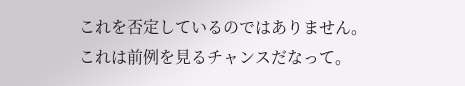これを否定しているのではありません。
これは前例を見るチャンスだなって。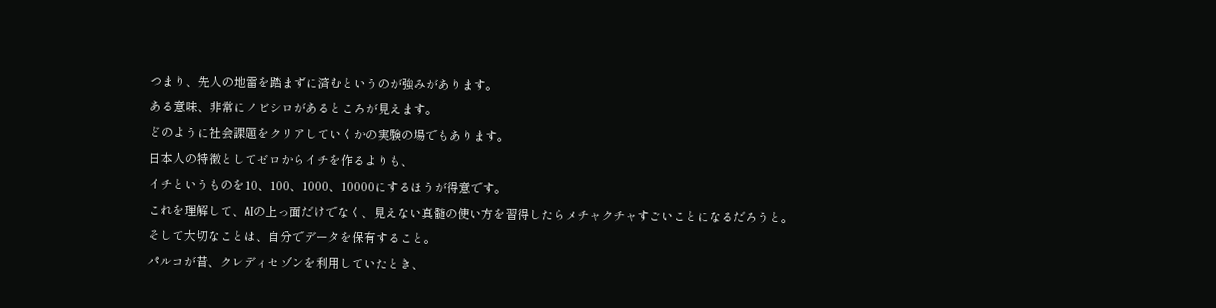つまり、先人の地雷を踏まずに済むというのが強みがあります。
ある意味、非常にノビシロがあるところが見えます。
どのように社会課題をクリアしていくかの実験の場でもあります。
日本人の特徴としてゼロからイチを作るよりも、
イチというものを10、100、1000、10000にするほうが得意です。
これを理解して、AIの上っ面だけでなく、見えない真髄の使い方を習得したらメチャクチャすごいことになるだろうと。
そして大切なことは、自分でデータを保有すること。
パルコが昔、クレディセゾンを利用していたとき、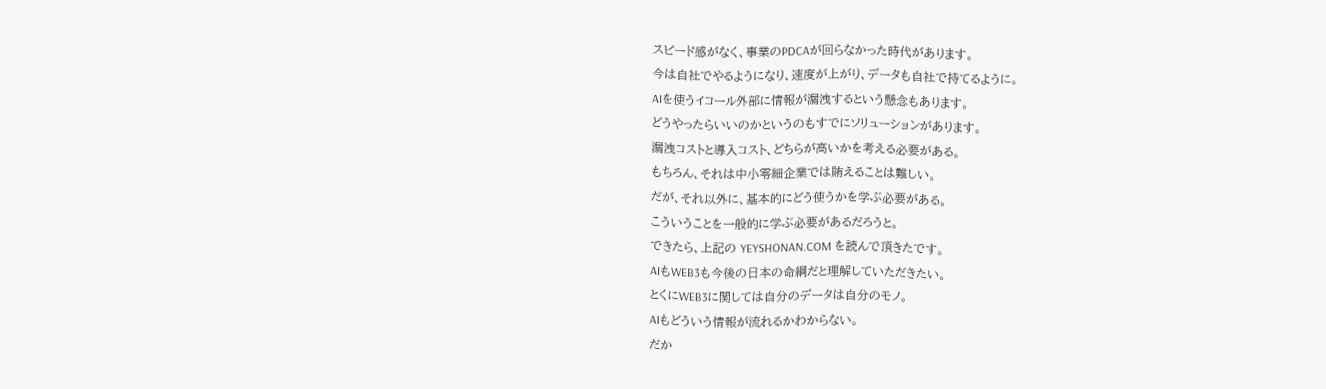スピード感がなく、事業のPDCAが回らなかった時代があります。
今は自社でやるようになり、速度が上がり、データも自社で持てるように。
AIを使うイコール外部に情報が漏洩するという懸念もあります。
どうやったらいいのかというのもすでにソリューションがあります。
漏洩コストと導入コスト、どちらが高いかを考える必要がある。
もちろん、それは中小零細企業では賄えることは難しい。
だが、それ以外に、基本的にどう使うかを学ぶ必要がある。
こういうことを一般的に学ぶ必要があるだろうと。
できたら、上記の YEYSHONAN.COM を読んで頂きたです。
AIもWEB3も今後の日本の命綱だと理解していただきたい。
とくにWEB3に関しては自分のデータは自分のモノ。
AIもどういう情報が流れるかわからない。
だか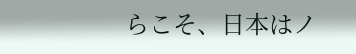らこそ、日本はノ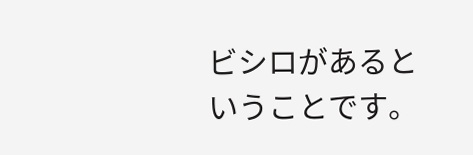ビシロがあるということです。